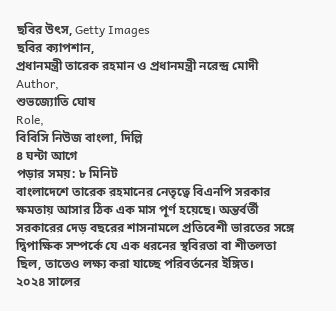ছবির উৎস, Getty Images
ছবির ক্যাপশান,
প্রধানমন্ত্রী তারেক রহমান ও প্রধানমন্ত্রী নরেন্দ্র মোদী
Author,
শুভজ্যোতি ঘোষ
Role,
বিবিসি নিউজ বাংলা, দিল্লি
৪ ঘন্টা আগে
পড়ার সময়: ৮ মিনিট
বাংলাদেশে তারেক রহমানের নেতৃত্বে বিএনপি সরকার ক্ষমতায় আসার ঠিক এক মাস পূর্ণ হয়েছে। অন্তর্বর্তী সরকারের দেড় বছরের শাসনামলে প্রতিবেশী ভারতের সঙ্গে দ্বিপাক্ষিক সম্পর্কে যে এক ধরনের স্থবিরতা বা শীতলতা ছিল, তাতেও লক্ষ্য করা যাচ্ছে পরিবর্তনের ইঙ্গিত।
২০২৪ সালের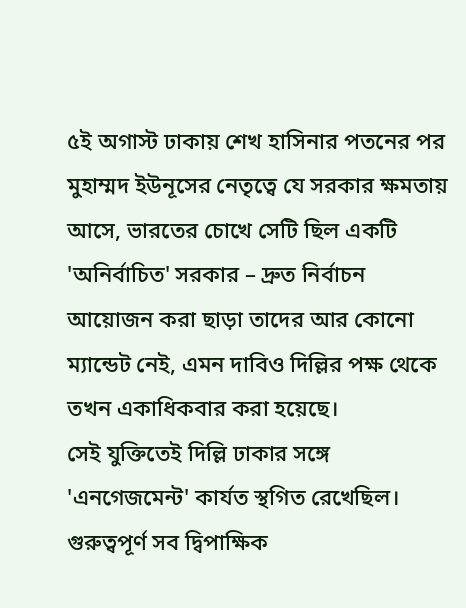৫ই অগাস্ট ঢাকায় শেখ হাসিনার পতনের পর মুহাম্মদ ইউনূসের নেতৃত্বে যে সরকার ক্ষমতায় আসে, ভারতের চোখে সেটি ছিল একটি 'অনির্বাচিত' সরকার – দ্রুত নির্বাচন আয়োজন করা ছাড়া তাদের আর কোনো ম্যান্ডেট নেই, এমন দাবিও দিল্লির পক্ষ থেকে তখন একাধিকবার করা হয়েছে।
সেই যুক্তিতেই দিল্লি ঢাকার সঙ্গে 'এনগেজমেন্ট' কার্যত স্থগিত রেখেছিল। গুরুত্বপূর্ণ সব দ্বিপাক্ষিক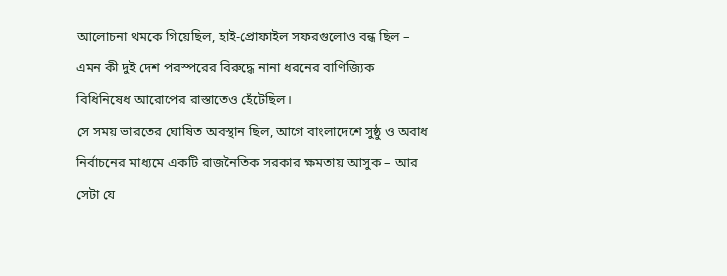আলোচনা থমকে গিয়েছিল, হাই-প্রোফাইল সফরগুলোও বন্ধ ছিল – এমন কী দুই দেশ পরস্পরের বিরুদ্ধে নানা ধরনের বাণিজ্যিক বিধিনিষেধ আরোপের রাস্তাতেও হেঁটেছিল।
সে সময় ভারতের ঘোষিত অবস্থান ছিল, আগে বাংলাদেশে সুষ্ঠু ও অবাধ নির্বাচনের মাধ্যমে একটি রাজনৈতিক সরকার ক্ষমতায় আসুক – আর সেটা যে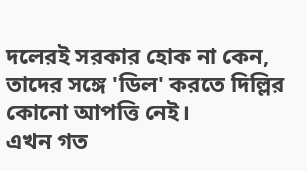দলেরই সরকার হোক না কেন, তাদের সঙ্গে 'ডিল' করতে দিল্লির কোনো আপত্তি নেই।
এখন গত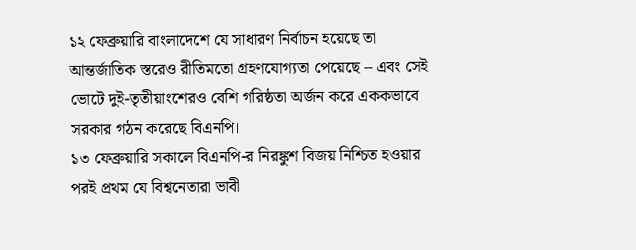১২ ফেব্রুয়ারি বাংলাদেশে যে সাধারণ নির্বাচন হয়েছে তা আন্তর্জাতিক স্তরেও রীতিমতো গ্রহণযোগ্যতা পেয়েছে – এবং সেই ভোটে দুই-তৃতীয়াংশেরও বেশি গরিষ্ঠতা অর্জন করে এককভাবে সরকার গঠন করেছে বিএনপি।
১৩ ফেব্রুয়ারি সকালে বিএনপি-র নিরঙ্কুশ বিজয় নিশ্চিত হওয়ার পরই প্রথম যে বিশ্বনেতারা ভাবী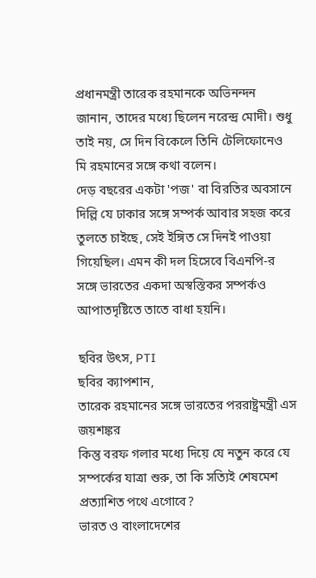প্রধানমন্ত্রী তারেক রহমানকে অভিনন্দন জানান, তাদের মধ্যে ছিলেন নরেন্দ্র মোদী। শুধু তাই নয়, সে দিন বিকেলে তিনি টেলিফোনেও মি রহমানের সঙ্গে কথা বলেন।
দেড় বছরের একটা 'পজ' বা বিরতির অবসানে দিল্লি যে ঢাকার সঙ্গে সম্পর্ক আবার সহজ করে তুলতে চাইছে, সেই ইঙ্গিত সে দিনই পাওয়া গিয়েছিল। এমন কী দল হিসেবে বিএনপি-র সঙ্গে ভারতের একদা অস্বস্তিকর সম্পর্কও আপাতদৃষ্টিতে তাতে বাধা হয়নি।

ছবির উৎস, PTI
ছবির ক্যাপশান,
তারেক রহমানের সঙ্গে ভারতের পররাষ্ট্রমন্ত্রী এস জয়শঙ্কর
কিন্তু বরফ গলার মধ্যে দিয়ে যে নতুন করে যে সম্পর্কের যাত্রা শুরু, তা কি সত্যিই শেষমেশ প্রত্যাশিত পথে এগোবে?
ভারত ও বাংলাদেশের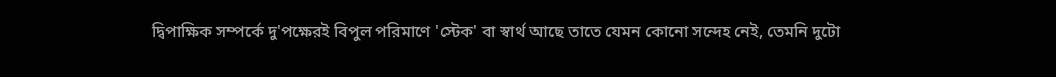দ্বিপাক্ষিক সম্পর্কে দু'পক্ষেরই বিপুল পরিমাণে 'স্টেক' বা স্বার্থ আছে তাতে যেমন কোনো সন্দেহ নেই, তেমনি দুটো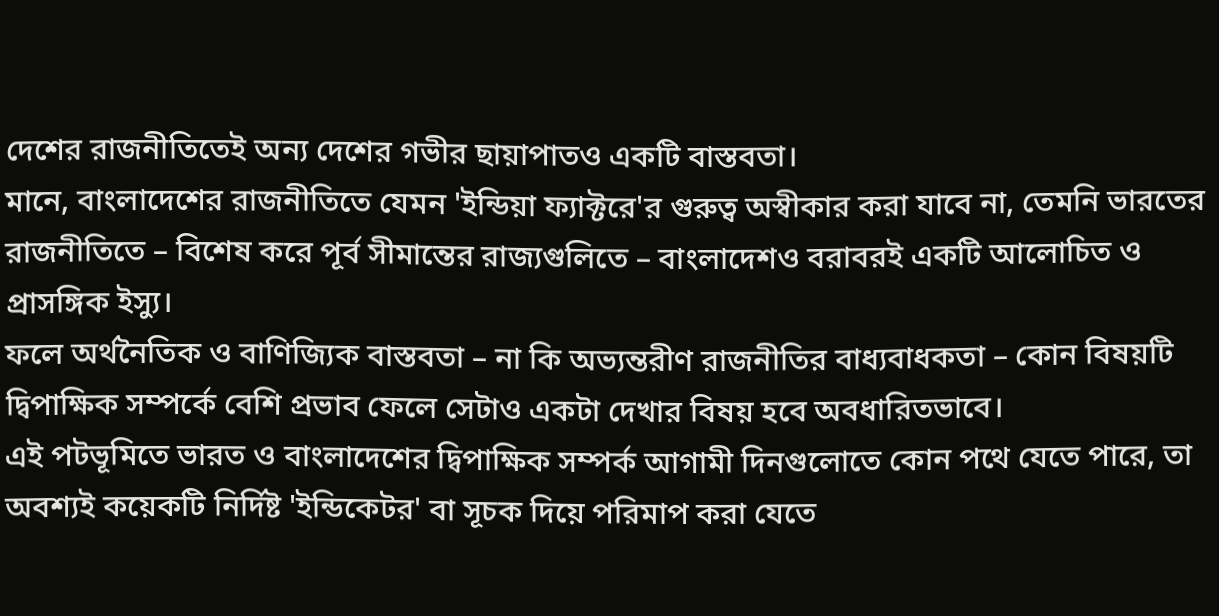দেশের রাজনীতিতেই অন্য দেশের গভীর ছায়াপাতও একটি বাস্তবতা।
মানে, বাংলাদেশের রাজনীতিতে যেমন 'ইন্ডিয়া ফ্যাক্টরে'র গুরুত্ব অস্বীকার করা যাবে না, তেমনি ভারতের রাজনীতিতে – বিশেষ করে পূর্ব সীমান্তের রাজ্যগুলিতে – বাংলাদেশও বরাবরই একটি আলোচিত ও প্রাসঙ্গিক ইস্যু।
ফলে অর্থনৈতিক ও বাণিজ্যিক বাস্তবতা – না কি অভ্যন্তরীণ রাজনীতির বাধ্যবাধকতা – কোন বিষয়টি দ্বিপাক্ষিক সম্পর্কে বেশি প্রভাব ফেলে সেটাও একটা দেখার বিষয় হবে অবধারিতভাবে।
এই পটভূমিতে ভারত ও বাংলাদেশের দ্বিপাক্ষিক সম্পর্ক আগামী দিনগুলোতে কোন পথে যেতে পারে, তা অবশ্যই কয়েকটি নির্দিষ্ট 'ইন্ডিকেটর' বা সূচক দিয়ে পরিমাপ করা যেতে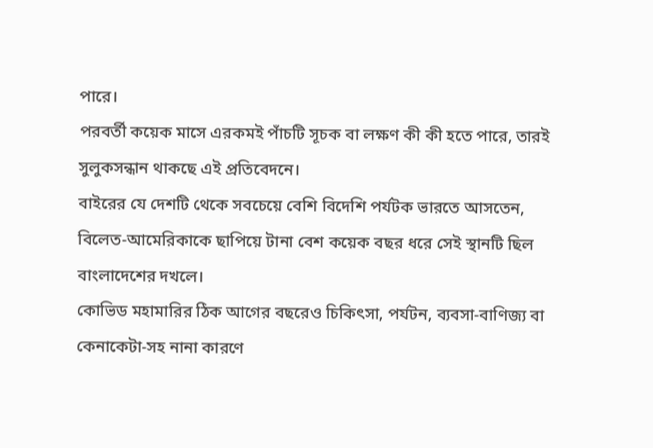পারে।
পরবর্তী কয়েক মাসে এরকমই পাঁচটি সূচক বা লক্ষণ কী কী হতে পারে, তারই সুলুকসন্ধান থাকছে এই প্রতিবেদনে।
বাইরের যে দেশটি থেকে সবচেয়ে বেশি বিদেশি পর্যটক ভারতে আসতেন, বিলেত-আমেরিকাকে ছাপিয়ে টানা বেশ কয়েক বছর ধরে সেই স্থানটি ছিল বাংলাদেশের দখলে।
কোভিড মহামারির ঠিক আগের বছরেও চিকিৎসা, পর্যটন, ব্যবসা-বাণিজ্য বা কেনাকেটা-সহ নানা কারণে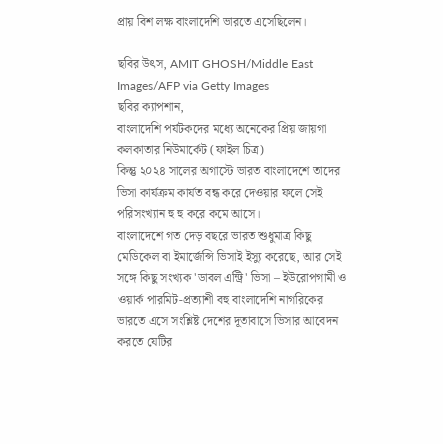প্রায় বিশ লক্ষ বাংলাদেশি ভারতে এসেছিলেন।

ছবির উৎস, AMIT GHOSH/Middle East Images/AFP via Getty Images
ছবির ক্যাপশান,
বাংলাদেশি পর্যটকদের মধ্যে অনেকের প্রিয় জায়গা কলকাতার নিউমার্কেট (ফাইল চিত্র)
কিন্তু ২০২৪ সালের অগাস্টে ভারত বাংলাদেশে তাদের ভিসা কার্যক্রম কার্যত বন্ধ করে দেওয়ার ফলে সেই পরিসংখ্যান হু হু করে কমে আসে।
বাংলাদেশে গত দেড় বছরে ভারত শুধুমাত্র কিছু মেডিকেল বা ইমার্জেন্সি ভিসাই ইস্যু করেছে, আর সেই সঙ্গে কিছু সংখ্যক 'ডাবল এন্ট্রি' ভিসা – ইউরোপগামী ও ওয়ার্ক পারমিট-প্রত্যাশী বহু বাংলাদেশি নাগরিকের ভারতে এসে সংশ্লিষ্ট দেশের দূতাবাসে ভিসার আবেদন করতে যেটির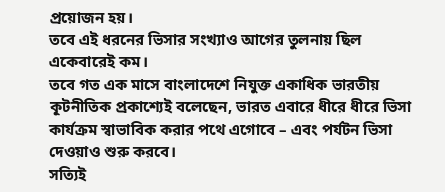প্রয়োজন হয়।
তবে এই ধরনের ভিসার সংখ্যাও আগের তুলনায় ছিল একেবারেই কম।
তবে গত এক মাসে বাংলাদেশে নিযুক্ত একাধিক ভারতীয় কূটনীতিক প্রকাশ্যেই বলেছেন, ভারত এবারে ধীরে ধীরে ভিসা কার্যক্রম স্বাভাবিক করার পথে এগোবে – এবং পর্যটন ভিসা দেওয়াও শুরু করবে।
সত্যিই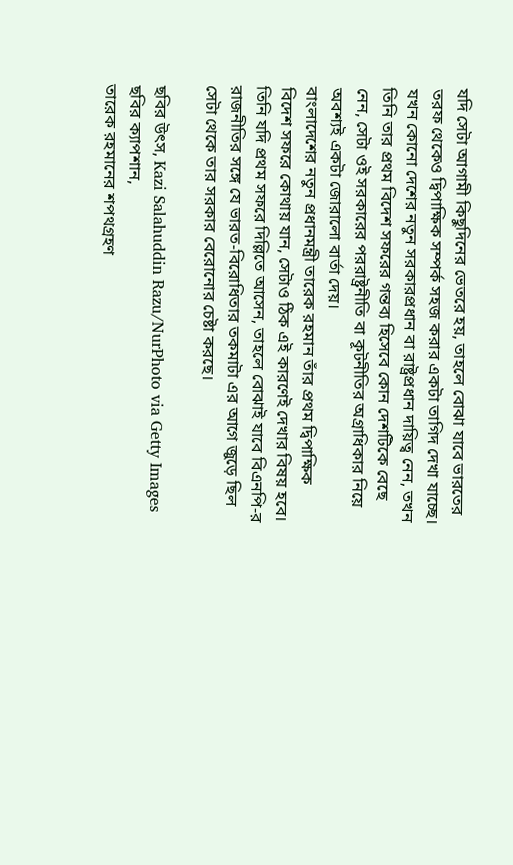যদি সেটা আগামী কিছুদিনের ভেতরে হয়, তাহলে বোঝা যাবে ভারতের তরফ থেকেও দ্বিপাক্ষিক সম্পর্ক সহজ করার একটা তাগিদ দেখা যাচ্ছে।
যখন কোনো দেশের নতুন সরকারপ্রধান বা রাষ্ট্রপ্রধান দায়িত্ব নেন, তখন তিনি তার প্রথম বিদেশ সফরের গন্তব্য হিসেবে কোন দেশটিকে বেছে নেন, সেটা ওই সরকারের পররাষ্ট্রনীতি বা কূটনীতির অগ্রাধিকার নিয়ে অবশ্যই একটা জোরালো বার্তা দেয়।
বাংলাদেশের নতুন প্রধানমন্ত্রী তারেক রহমান তাঁর প্রথম দ্বিপাক্ষিক বিদেশ সফরে কোথায় যান, সেটাও ঠিক এই কারণেই দেখার বিষয় হবে।
তিনি যদি প্রথম সফরে দিল্লিতে আসেন, তাহলে বোঝাই যাবে বিএনপি-র রাজনীতির সঙ্গে যে ভারত-বিরোধিতার তকমাটা এর আগে জুড়ে ছিল সেটা থেকে তার সরকার বেরোনোর চেষ্টা করছে।

ছবির উৎস, Kazi Salahuddin Razu/NurPhoto via Getty Images
ছবির ক্যাপশান,
তারেক রহমানের শপথগ্রহণ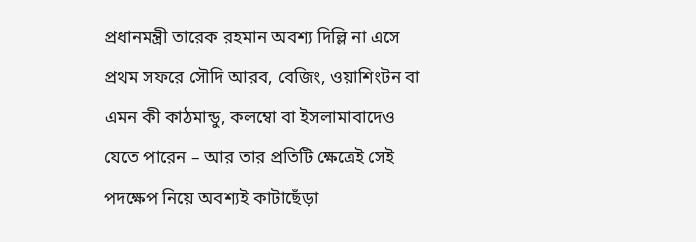প্রধানমন্ত্রী তারেক রহমান অবশ্য দিল্লি না এসে প্রথম সফরে সৌদি আরব, বেজিং, ওয়াশিংটন বা এমন কী কাঠমান্ডু, কলম্বো বা ইসলামাবাদেও যেতে পারেন – আর তার প্রতিটি ক্ষেত্রেই সেই পদক্ষেপ নিয়ে অবশ্যই কাটাছেঁড়া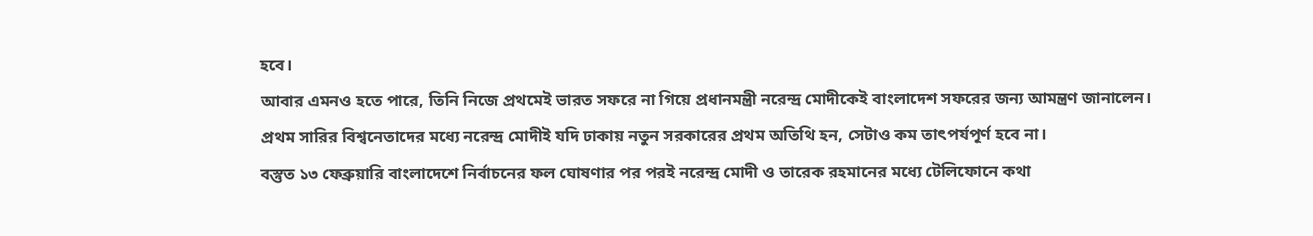হবে।
আবার এমনও হতে পারে, তিনি নিজে প্রথমেই ভারত সফরে না গিয়ে প্রধানমন্ত্রী নরেন্দ্র মোদীকেই বাংলাদেশ সফরের জন্য আমন্ত্রণ জানালেন।
প্রথম সারির বিশ্বনেতাদের মধ্যে নরেন্দ্র মোদীই যদি ঢাকায় নতুন সরকারের প্রথম অতিথি হন, সেটাও কম তাৎপর্যপূর্ণ হবে না।
বস্তুত ১৩ ফেব্রুয়ারি বাংলাদেশে নির্বাচনের ফল ঘোষণার পর পরই নরেন্দ্র মোদী ও তারেক রহমানের মধ্যে টেলিফোনে কথা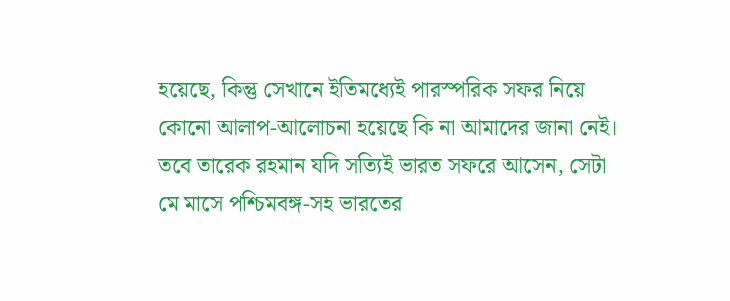হয়েছে, কিন্তু সেখানে ইতিমধ্যেই পারস্পরিক সফর নিয়ে কোনো আলাপ-আলোচনা হয়েছে কি না আমাদের জানা নেই।
তবে তারেক রহমান যদি সত্যিই ভারত সফরে আসেন, সেটা মে মাসে পশ্চিমবঙ্গ-সহ ভারতের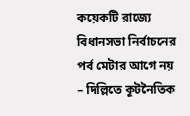কয়েকটি রাজ্যে বিধানসভা নির্বাচনের পর্ব মেটার আগে নয় – দিল্লিতে কূটনৈতিক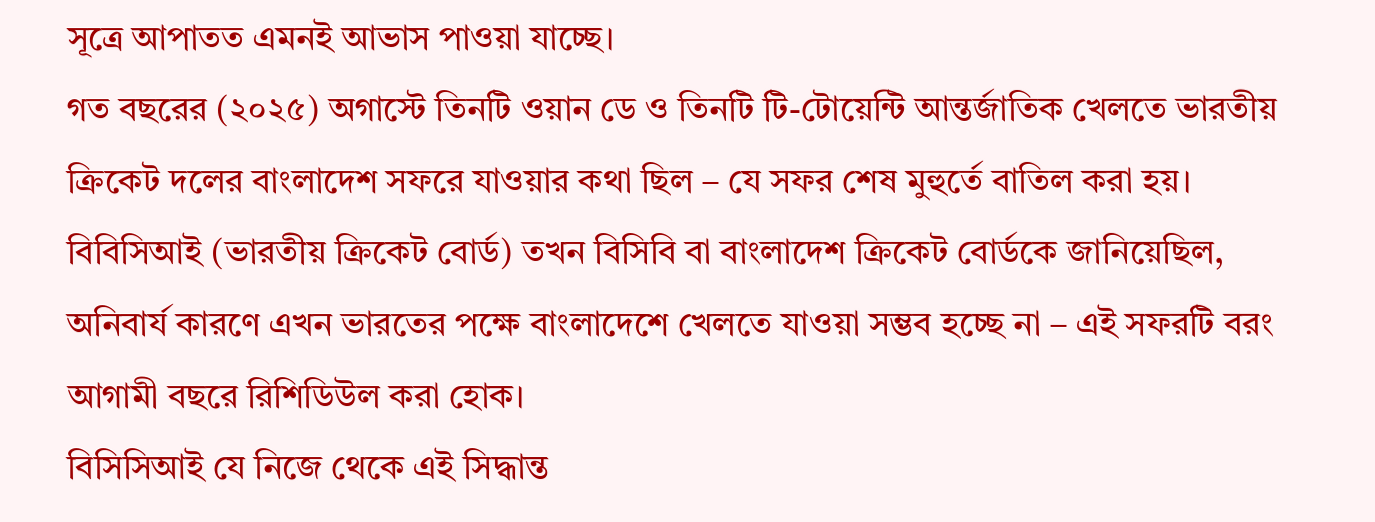সূত্রে আপাতত এমনই আভাস পাওয়া যাচ্ছে।
গত বছরের (২০২৫) অগাস্টে তিনটি ওয়ান ডে ও তিনটি টি-টোয়েন্টি আন্তর্জাতিক খেলতে ভারতীয় ক্রিকেট দলের বাংলাদেশ সফরে যাওয়ার কথা ছিল – যে সফর শেষ মুহুর্তে বাতিল করা হয়।
বিবিসিআই (ভারতীয় ক্রিকেট বোর্ড) তখন বিসিবি বা বাংলাদেশ ক্রিকেট বোর্ডকে জানিয়েছিল, অনিবার্য কারণে এখন ভারতের পক্ষে বাংলাদেশে খেলতে যাওয়া সম্ভব হচ্ছে না – এই সফরটি বরং আগামী বছরে রিশিডিউল করা হোক।
বিসিসিআই যে নিজে থেকে এই সিদ্ধান্ত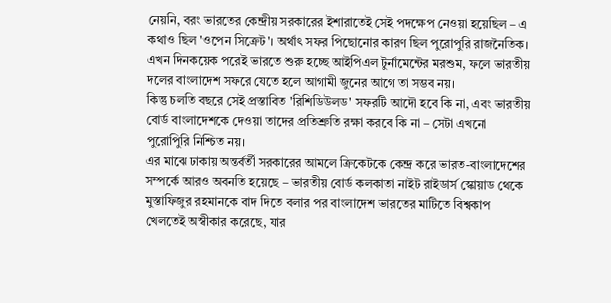নেয়নি, বরং ভারতের কেন্দ্রীয় সরকারের ইশারাতেই সেই পদক্ষেপ নেওয়া হয়েছিল – এ কথাও ছিল 'ওপেন সিক্রেট'। অর্থাৎ সফর পিছোনোর কারণ ছিল পুরোপুরি রাজনৈতিক।
এখন দিনকয়েক পরেই ভারতে শুরু হচ্ছে আইপিএল টুর্নামেন্টের মরশুম, ফলে ভারতীয় দলের বাংলাদেশ সফরে যেতে হলে আগামী জুনের আগে তা সম্ভব নয়।
কিন্তু চলতি বছরে সেই প্রস্তাবিত 'রিশিডিউলড' সফরটি আদৌ হবে কি না, এবং ভারতীয় বোর্ড বাংলাদেশকে দেওয়া তাদের প্রতিশ্রুতি রক্ষা করবে কি না – সেটা এখনো পুরোপিুরি নিশ্চিত নয়।
এর মাঝে ঢাকায় অন্তর্বর্তী সরকারের আমলে ক্রিকেটকে কেন্দ্র করে ভারত-বাংলাদেশের সম্পর্কে আরও অবনতি হয়েছে – ভারতীয় বোর্ড কলকাতা নাইট রাইডার্স স্কোয়াড থেকে মুস্তাফিজুর রহমানকে বাদ দিতে বলার পর বাংলাদেশ ভারতের মাটিতে বিশ্বকাপ খেলতেই অস্বীকার করেছে, যার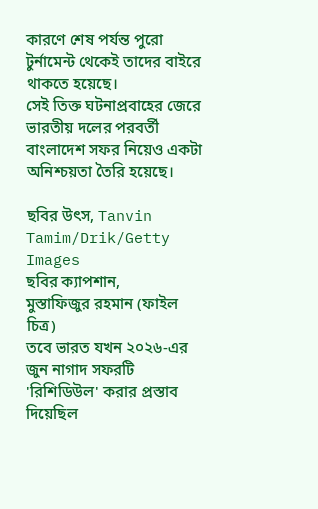কারণে শেষ পর্যন্ত পুরো টুর্নামেন্ট থেকেই তাদের বাইরে থাকতে হয়েছে।
সেই তিক্ত ঘটনাপ্রবাহের জেরে ভারতীয় দলের পরবর্তী বাংলাদেশ সফর নিয়েও একটা অনিশ্চয়তা তৈরি হয়েছে।

ছবির উৎস, Tanvin Tamim/Drik/Getty Images
ছবির ক্যাপশান,
মুস্তাফিজুর রহমান (ফাইল চিত্র)
তবে ভারত যখন ২০২৬-এর জুন নাগাদ সফরটি 'রিশিডিউল' করার প্রস্তাব দিয়েছিল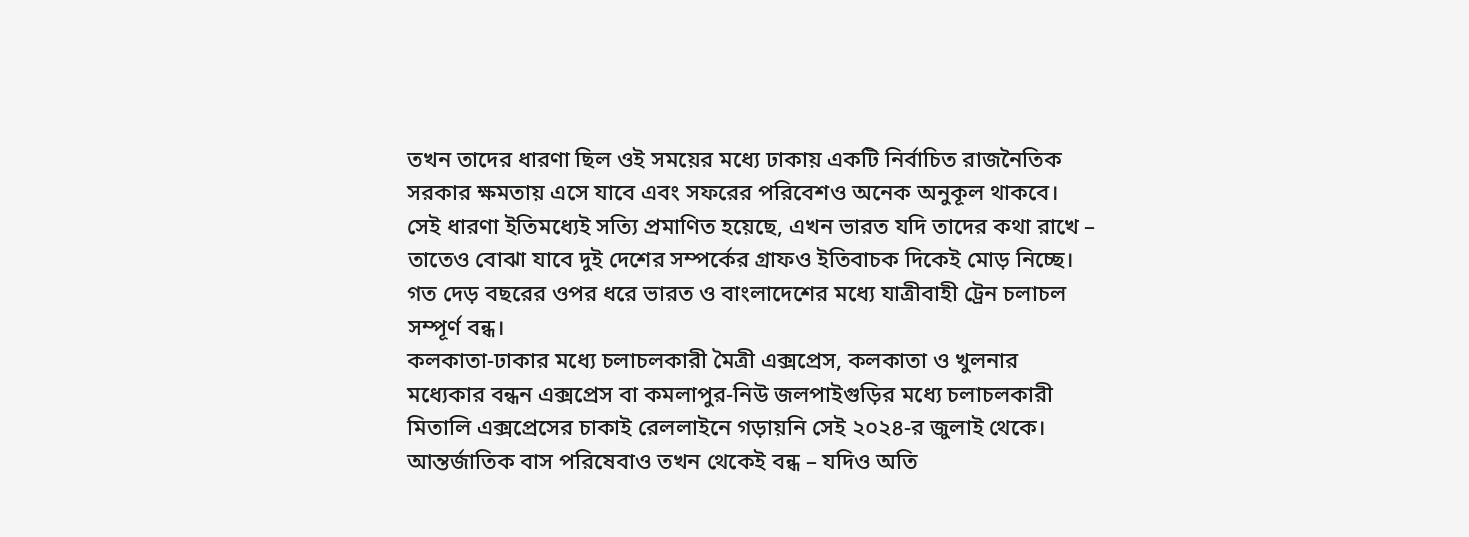তখন তাদের ধারণা ছিল ওই সময়ের মধ্যে ঢাকায় একটি নির্বাচিত রাজনৈতিক সরকার ক্ষমতায় এসে যাবে এবং সফরের পরিবেশও অনেক অনুকূল থাকবে।
সেই ধারণা ইতিমধ্যেই সত্যি প্রমাণিত হয়েছে, এখন ভারত যদি তাদের কথা রাখে – তাতেও বোঝা যাবে দুই দেশের সম্পর্কের গ্রাফও ইতিবাচক দিকেই মোড় নিচ্ছে।
গত দেড় বছরের ওপর ধরে ভারত ও বাংলাদেশের মধ্যে যাত্রীবাহী ট্রেন চলাচল সম্পূর্ণ বন্ধ।
কলকাতা-ঢাকার মধ্যে চলাচলকারী মৈত্রী এক্সপ্রেস, কলকাতা ও খুলনার মধ্যেকার বন্ধন এক্সপ্রেস বা কমলাপুর-নিউ জলপাইগুড়ির মধ্যে চলাচলকারী মিতালি এক্সপ্রেসের চাকাই রেললাইনে গড়ায়নি সেই ২০২৪-র জুলাই থেকে।
আন্তর্জাতিক বাস পরিষেবাও তখন থেকেই বন্ধ – যদিও অতি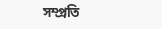সম্প্রতি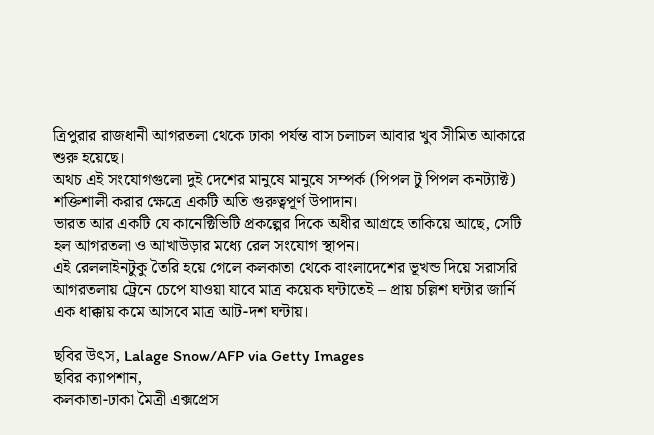ত্রিপুরার রাজধানী আগরতলা থেকে ঢাকা পর্যন্ত বাস চলাচল আবার খুব সীমিত আকারে শুরু হয়েছে।
অথচ এই সংযোগগুলো দুই দেশের মানুষে মানুষে সম্পর্ক (পিপল টু পিপল কনট্যাক্ট) শক্তিশালী করার ক্ষেত্রে একটি অতি গুরুত্বপূর্ণ উপাদান।
ভারত আর একটি যে কানেক্টিভিটি প্রকল্পের দিকে অধীর আগ্রহে তাকিয়ে আছে, সেটি হল আগরতলা ও আখাউড়ার মধ্যে রেল সংযোগ স্থাপন।
এই রেললাইনটুকু তৈরি হয়ে গেলে কলকাতা থেকে বাংলাদেশের ভূখন্ড দিয়ে সরাসরি আগরতলায় ট্রেনে চেপে যাওয়া যাবে মাত্র কয়েক ঘন্টাতেই – প্রায় চল্লিশ ঘন্টার জার্নি এক ধাক্কায় কমে আসবে মাত্র আট-দশ ঘন্টায়।

ছবির উৎস, Lalage Snow/AFP via Getty Images
ছবির ক্যাপশান,
কলকাতা-ঢাকা মৈত্রী এক্সপ্রেস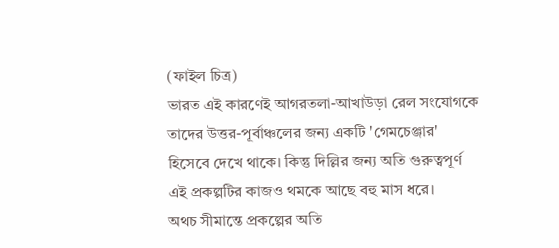(ফাইল চিত্র)
ভারত এই কারণেই আগরতলা-আখাউড়া রেল সংযোগকে তাদের উত্তর-পূর্বাঞ্চলের জন্য একটি 'গেমচেঞ্জার' হিসেবে দেখে থাকে। কিন্তু দিল্লির জন্য অতি গুরুত্বপূর্ণ এই প্রকল্পটির কাজও থমকে আছে বহু মাস ধরে।
অথচ সীমান্তে প্রকল্পের অতি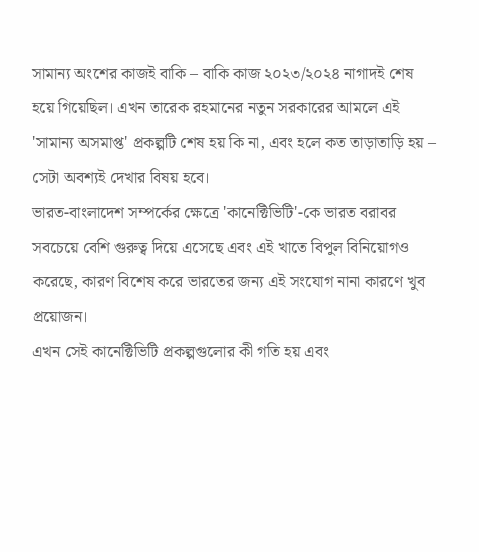সামান্য অংশের কাজই বাকি – বাকি কাজ ২০২৩/২০২৪ নাগাদই শেষ হয়ে গিয়েছিল। এখন তারেক রহমানের নতুন সরকারের আমলে এই 'সামান্য অসমাপ্ত' প্রকল্পটি শেষ হয় কি না, এবং হলে কত তাড়াতাড়ি হয় – সেটা অবশ্যই দেখার বিষয় হবে।
ভারত-বাংলাদেশ সম্পর্কের ক্ষেত্রে 'কানেক্টিভিটি'-কে ভারত বরাবর সবচেয়ে বেশি গুরুত্ব দিয়ে এসেছে এবং এই খাতে বিপুল বিনিয়োগও করেছে, কারণ বিশেষ করে ভারতের জন্য এই সংযোগ নানা কারণে খুব প্রয়োজন।
এখন সেই কানেক্টিভিটি প্রকল্পগুলোর কী গতি হয় এবং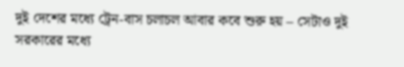দুই দেশের মধ্যে ট্রেন-বাস চলাচল আবার কবে শুরু হয় – সেটাও দুই সরকারের মধ্যে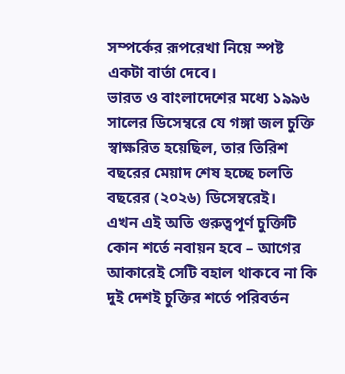সম্পর্কের রূপরেখা নিয়ে স্পষ্ট একটা বার্তা দেবে।
ভারত ও বাংলাদেশের মধ্যে ১৯৯৬ সালের ডিসেম্বরে যে গঙ্গা জল চুক্তি স্বাক্ষরিত হয়েছিল, তার তিরিশ বছরের মেয়াদ শেষ হচ্ছে চলতি বছরের (২০২৬) ডিসেম্বরেই।
এখন এই অতি গুরুত্বপূর্ণ চুক্তিটি কোন শর্তে নবায়ন হবে – আগের আকারেই সেটি বহাল থাকবে না কি দুই দেশই চুক্তির শর্তে পরিবর্তন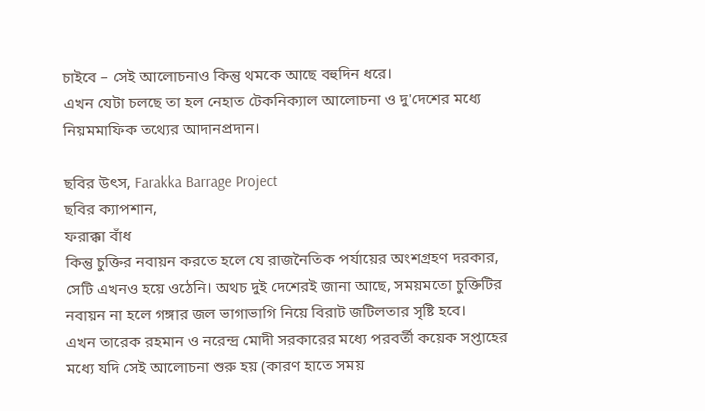চাইবে – সেই আলোচনাও কিন্তু থমকে আছে বহুদিন ধরে।
এখন যেটা চলছে তা হল নেহাত টেকনিক্যাল আলোচনা ও দু'দেশের মধ্যে নিয়মমাফিক তথ্যের আদানপ্রদান।

ছবির উৎস, Farakka Barrage Project
ছবির ক্যাপশান,
ফরাক্কা বাঁধ
কিন্তু চুক্তির নবায়ন করতে হলে যে রাজনৈতিক পর্যায়ের অংশগ্রহণ দরকার, সেটি এখনও হয়ে ওঠেনি। অথচ দুই দেশেরই জানা আছে, সময়মতো চুক্তিটির নবায়ন না হলে গঙ্গার জল ভাগাভাগি নিয়ে বিরাট জটিলতার সৃষ্টি হবে।
এখন তারেক রহমান ও নরেন্দ্র মোদী সরকারের মধ্যে পরবর্তী কয়েক সপ্তাহের মধ্যে যদি সেই আলোচনা শুরু হয় (কারণ হাতে সময়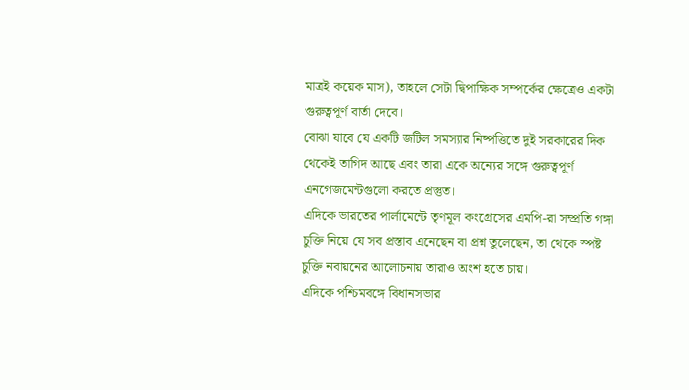মাত্রই কয়েক মাস), তাহলে সেটা দ্বিপাক্ষিক সম্পর্কের ক্ষেত্রেও একটা গুরুত্বপূর্ণ বার্তা দেবে।
বোঝা যাবে যে একটি জটিল সমস্যার নিষ্পত্তিতে দুই সরকারের দিক থেকেই তাগিদ আছে এবং তারা একে অন্যের সঙ্গে গুরুত্বপূর্ণ এনগেজমেন্টগুলো করতে প্রস্তুত।
এদিকে ভারতের পার্লামেন্টে তৃণমূল কংগ্রেসের এমপি-রা সম্প্রতি গঙ্গা চুক্তি নিয়ে যে সব প্রস্তাব এনেছেন বা প্রশ্ন তুলেছেন, তা থেকে স্পষ্ট চুক্তি নবায়নের আলোচনায় তারাও অংশ হতে চায়।
এদিকে পশ্চিমবঙ্গে বিধানসভার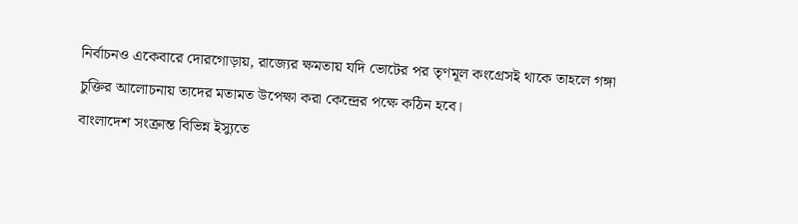নির্বাচনও একেবারে দোরগোড়ায়, রাজ্যের ক্ষমতায় যদি ভোটের পর তৃণমূল কংগ্রেসই থাকে তাহলে গঙ্গা চুক্তির আলোচনায় তাদের মতামত উপেক্ষা করা কেন্দ্রের পক্ষে কঠিন হবে।
বাংলাদেশ সংক্রান্ত বিভিন্ন ইস্যুতে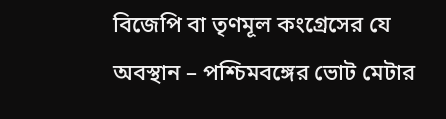বিজেপি বা তৃণমূল কংগ্রেসের যে অবস্থান – পশ্চিমবঙ্গের ভোট মেটার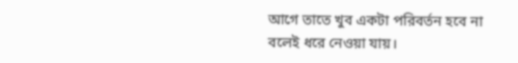আগে তাতে খুব একটা পরিবর্তন হবে না বলেই ধরে নেওয়া যায়।